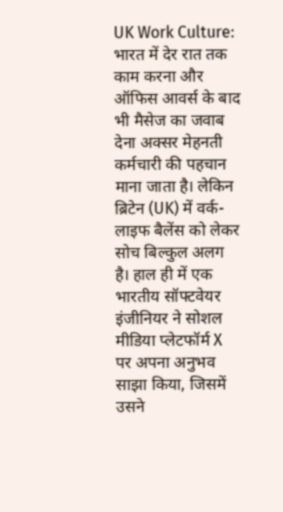UK Work Culture: भारत में देर रात तक काम करना और ऑफिस आवर्स के बाद भी मैसेज का जवाब देना अक्सर मेहनती कर्मचारी की पहचान माना जाता है। लेकिन ब्रिटेन (UK) में वर्क-लाइफ बैलेंस को लेकर सोच बिल्कुल अलग है। हाल ही में एक भारतीय सॉफ्टवेयर इंजीनियर ने सोशल मीडिया प्लेटफॉर्म X पर अपना अनुभव साझा किया, जिसमें उसने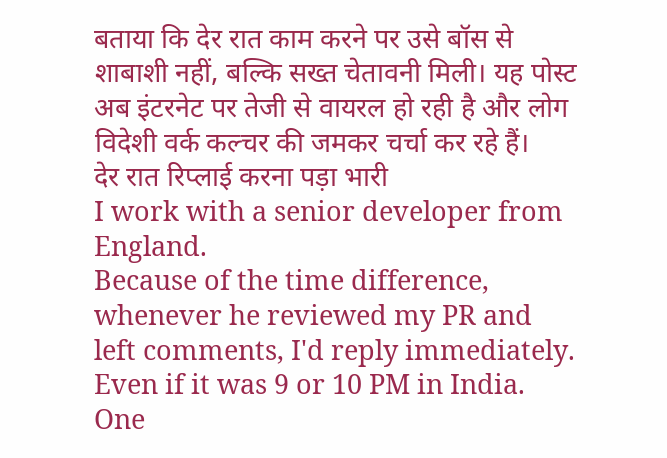बताया कि देर रात काम करने पर उसे बॉस से शाबाशी नहीं, बल्कि सख्त चेतावनी मिली। यह पोस्ट अब इंटरनेट पर तेजी से वायरल हो रही है और लोग विदेशी वर्क कल्चर की जमकर चर्चा कर रहे हैं।
देर रात रिप्लाई करना पड़ा भारी
I work with a senior developer from England.
Because of the time difference, whenever he reviewed my PR and left comments, I'd reply immediately.
Even if it was 9 or 10 PM in India.
One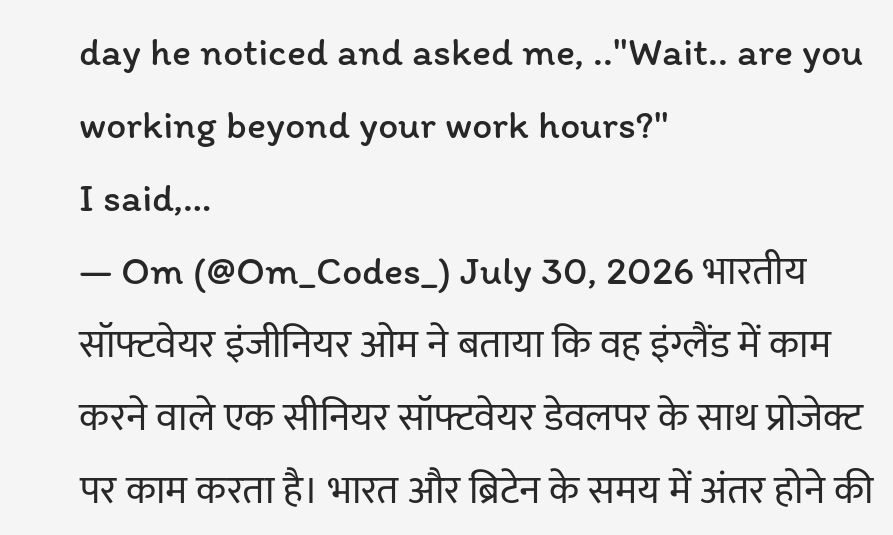day he noticed and asked me, .."Wait.. are you working beyond your work hours?"
I said,…
— Om (@Om_Codes_) July 30, 2026 भारतीय सॉफ्टवेयर इंजीनियर ओम ने बताया कि वह इंग्लैंड में काम करने वाले एक सीनियर सॉफ्टवेयर डेवलपर के साथ प्रोजेक्ट पर काम करता है। भारत और ब्रिटेन के समय में अंतर होने की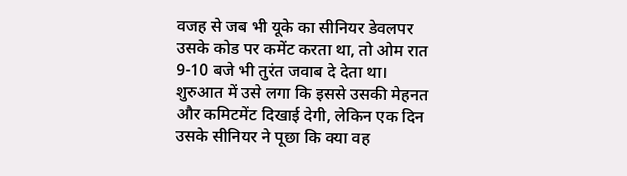वजह से जब भी यूके का सीनियर डेवलपर उसके कोड पर कमेंट करता था, तो ओम रात 9-10 बजे भी तुरंत जवाब दे देता था।
शुरुआत में उसे लगा कि इससे उसकी मेहनत और कमिटमेंट दिखाई देगी, लेकिन एक दिन उसके सीनियर ने पूछा कि क्या वह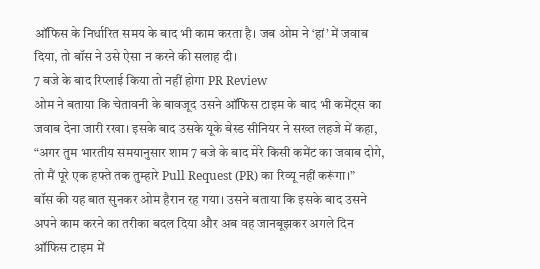ऑफिस के निर्धारित समय के बाद भी काम करता है। जब ओम ने ‘हां’ में जवाब दिया, तो बॉस ने उसे ऐसा न करने की सलाह दी।
7 बजे के बाद रिप्लाई किया तो नहीं होगा PR Review
ओम ने बताया कि चेतावनी के बावजूद उसने ऑफिस टाइम के बाद भी कमेंट्स का जवाब देना जारी रखा। इसके बाद उसके यूके बेस्ड सीनियर ने सख्त लहजे में कहा,
“अगर तुम भारतीय समयानुसार शाम 7 बजे के बाद मेरे किसी कमेंट का जवाब दोगे, तो मैं पूरे एक हफ्ते तक तुम्हारे Pull Request (PR) का रिव्यू नहीं करूंगा।”
बॉस की यह बात सुनकर ओम हैरान रह गया। उसने बताया कि इसके बाद उसने अपने काम करने का तरीका बदल दिया और अब वह जानबूझकर अगले दिन ऑफिस टाइम में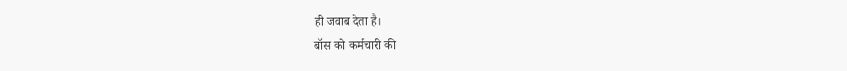ही जवाब देता है।
बॉस को कर्मचारी की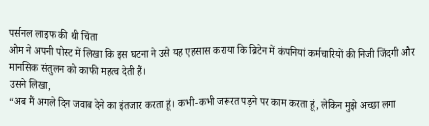पर्सनल लाइफ की थी चिंता
ओम ने अपनी पोस्ट में लिखा कि इस घटना ने उसे यह एहसास कराया कि ब्रिटेन में कंपनियां कर्मचारियों की निजी जिंदगी और मानसिक संतुलन को काफी महत्व देती हैं।
उसने लिखा,
“अब मैं अगले दिन जवाब देने का इंतजार करता हूं। कभी-कभी जरूरत पड़ने पर काम करता हूं, लेकिन मुझे अच्छा लगा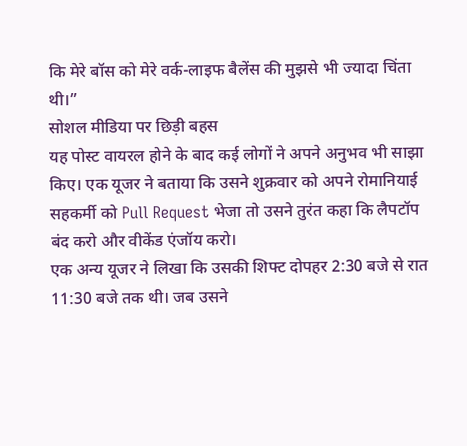कि मेरे बॉस को मेरे वर्क-लाइफ बैलेंस की मुझसे भी ज्यादा चिंता थी।”
सोशल मीडिया पर छिड़ी बहस
यह पोस्ट वायरल होने के बाद कई लोगों ने अपने अनुभव भी साझा किए। एक यूजर ने बताया कि उसने शुक्रवार को अपने रोमानियाई सहकर्मी को Pull Request भेजा तो उसने तुरंत कहा कि लैपटॉप बंद करो और वीकेंड एंजॉय करो।
एक अन्य यूजर ने लिखा कि उसकी शिफ्ट दोपहर 2:30 बजे से रात 11:30 बजे तक थी। जब उसने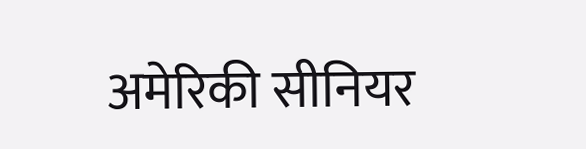अमेरिकी सीनियर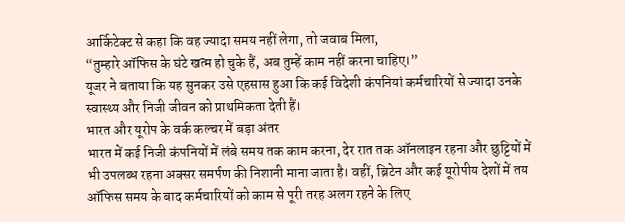आर्किटेक्ट से कहा कि वह ज्यादा समय नहीं लेगा, तो जवाब मिला,
“तुम्हारे ऑफिस के घंटे खत्म हो चुके हैं, अब तुम्हें काम नहीं करना चाहिए।”
यूजर ने बताया कि यह सुनकर उसे एहसास हुआ कि कई विदेशी कंपनियां कर्मचारियों से ज्यादा उनके स्वास्थ्य और निजी जीवन को प्राथमिकता देती हैं।
भारत और यूरोप के वर्क कल्चर में बड़ा अंतर
भारत में कई निजी कंपनियों में लंबे समय तक काम करना, देर रात तक ऑनलाइन रहना और छुट्टियों में भी उपलब्ध रहना अक्सर समर्पण की निशानी माना जाता है। वहीं, ब्रिटेन और कई यूरोपीय देशों में तय ऑफिस समय के बाद कर्मचारियों को काम से पूरी तरह अलग रहने के लिए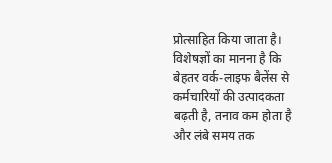प्रोत्साहित किया जाता है।
विशेषज्ञों का मानना है कि बेहतर वर्क-लाइफ बैलेंस से कर्मचारियों की उत्पादकता बढ़ती है, तनाव कम होता है और लंबे समय तक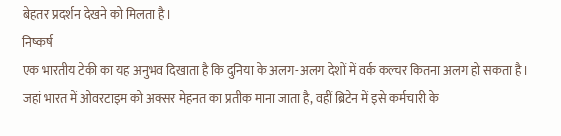बेहतर प्रदर्शन देखने को मिलता है।
निष्कर्ष
एक भारतीय टेकी का यह अनुभव दिखाता है कि दुनिया के अलग-अलग देशों में वर्क कल्चर कितना अलग हो सकता है। जहां भारत में ओवरटाइम को अक्सर मेहनत का प्रतीक माना जाता है, वहीं ब्रिटेन में इसे कर्मचारी के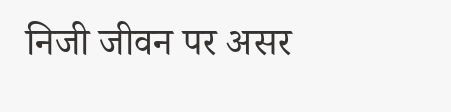निजी जीवन पर असर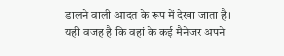डालने वाली आदत के रूप में देखा जाता है। यही वजह है कि वहां के कई मैनेजर अपने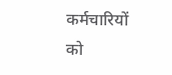कर्मचारियों को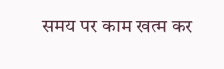समय पर काम खत्म कर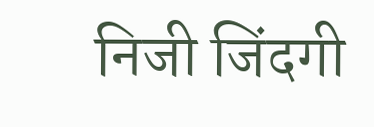निजी जिंदगी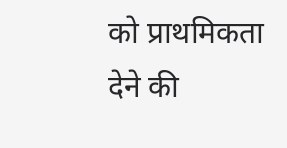को प्राथमिकता देने की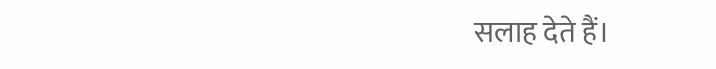सलाह देते हैं।